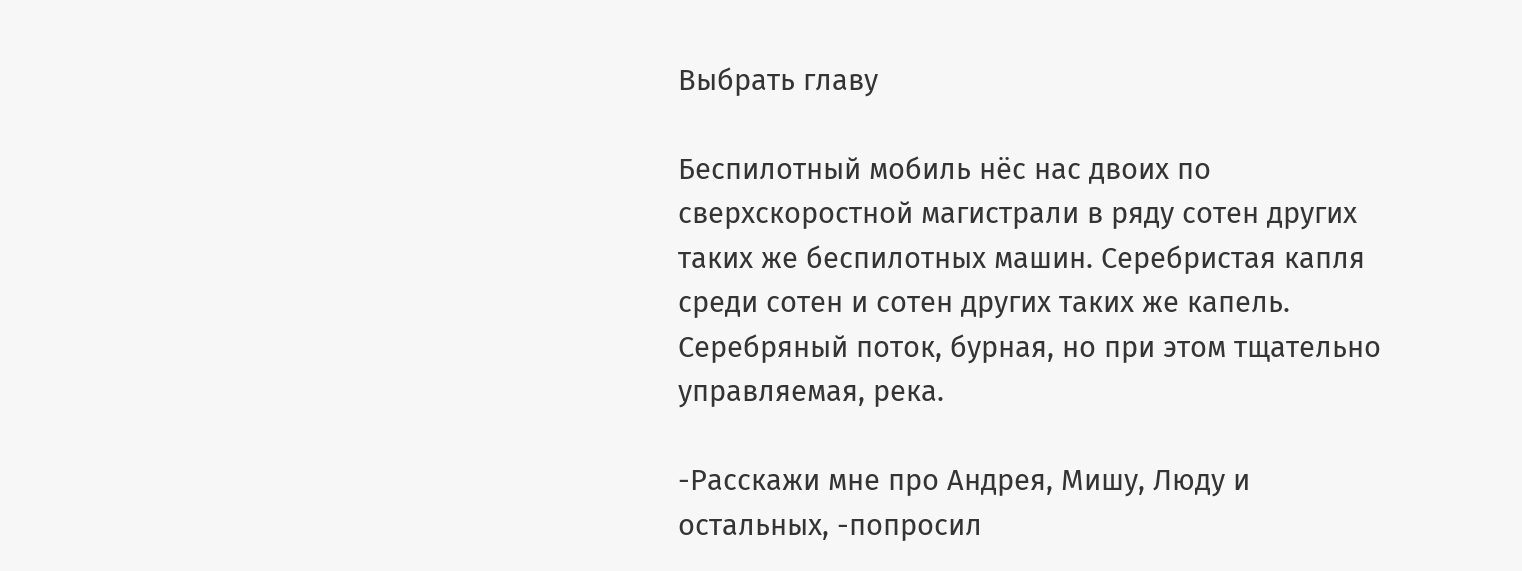Выбрать главу

Беспилотный мобиль нёс нас двоих по сверхскоростной магистрали в ряду сотен других таких же беспилотных машин. Серебристая капля среди сотен и сотен других таких же капель. Серебряный поток, бурная, но при этом тщательно управляемая, река.

-Расскажи мне про Андрея, Мишу, Люду и остальных, -попросил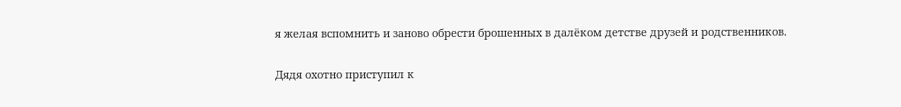я желая вспомнить и заново обрести брошенных в далёком детстве друзей и родственников.

Дядя охотно приступил к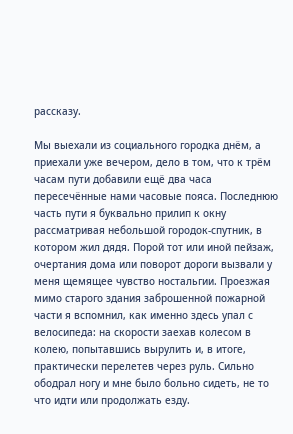рассказу.

Мы выехали из социального городка днём, а приехали уже вечером, дело в том, что к трём часам пути добавили ещё два часа пересечённые нами часовые пояса. Последнюю часть пути я буквально прилип к окну рассматривая небольшой городок-спутник, в котором жил дядя. Порой тот или иной пейзаж, очертания дома или поворот дороги вызвали у меня щемящее чувство ностальгии. Проезжая мимо старого здания заброшенной пожарной части я вспомнил, как именно здесь упал с велосипеда: на скорости заехав колесом в колею, попытавшись вырулить и, в итоге, практически перелетев через руль. Сильно ободрал ногу и мне было больно сидеть, не то что идти или продолжать езду.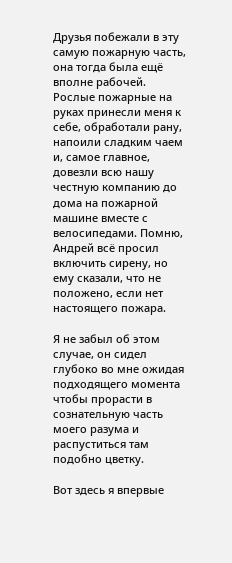Друзья побежали в эту самую пожарную часть, она тогда была ещё вполне рабочей. Рослые пожарные на руках принесли меня к себе, обработали рану, напоили сладким чаем и, самое главное, довезли всю нашу честную компанию до дома на пожарной машине вместе с велосипедами. Помню, Андрей всё просил включить сирену, но ему сказали, что не положено, если нет настоящего пожара.

Я не забыл об этом случае, он сидел глубоко во мне ожидая подходящего момента чтобы прорасти в сознательную часть моего разума и распуститься там подобно цветку.

Вот здесь я впервые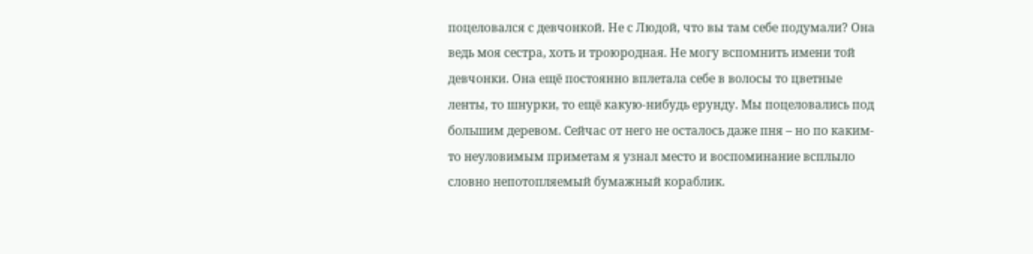поцеловался с девчонкой. Не с Людой, что вы там себе подумали? Она ведь моя сестра, хоть и троюродная. Не могу вспомнить имени той девчонки. Она ещё постоянно вплетала себе в волосы то цветные ленты, то шнурки, то ещё какую-нибудь ерунду. Мы поцеловались под большим деревом. Сейчас от него не осталось даже пня – но по каким-то неуловимым приметам я узнал место и воспоминание всплыло словно непотопляемый бумажный кораблик.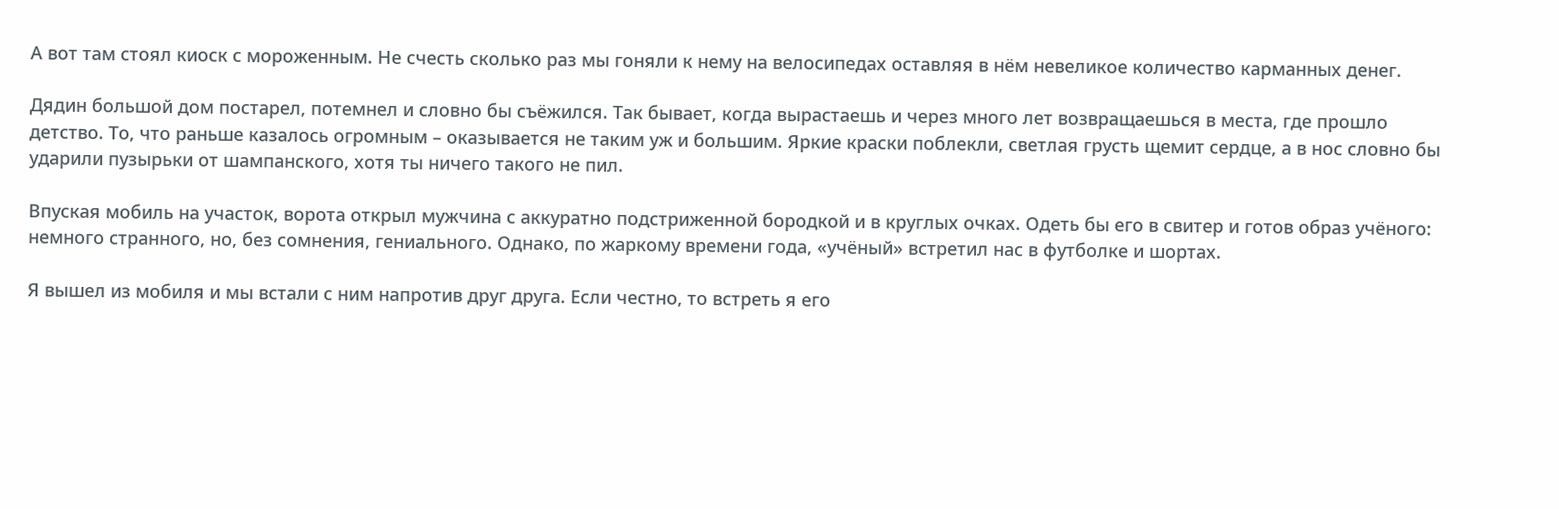А вот там стоял киоск с мороженным. Не счесть сколько раз мы гоняли к нему на велосипедах оставляя в нём невеликое количество карманных денег.

Дядин большой дом постарел, потемнел и словно бы съёжился. Так бывает, когда вырастаешь и через много лет возвращаешься в места, где прошло детство. То, что раньше казалось огромным – оказывается не таким уж и большим. Яркие краски поблекли, светлая грусть щемит сердце, а в нос словно бы ударили пузырьки от шампанского, хотя ты ничего такого не пил.

Впуская мобиль на участок, ворота открыл мужчина с аккуратно подстриженной бородкой и в круглых очках. Одеть бы его в свитер и готов образ учёного: немного странного, но, без сомнения, гениального. Однако, по жаркому времени года, «учёный» встретил нас в футболке и шортах.

Я вышел из мобиля и мы встали с ним напротив друг друга. Если честно, то встреть я его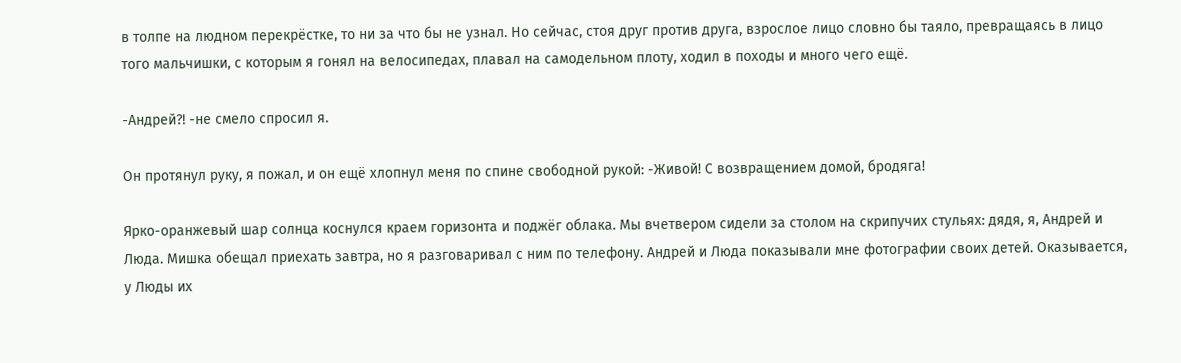в толпе на людном перекрёстке, то ни за что бы не узнал. Но сейчас, стоя друг против друга, взрослое лицо словно бы таяло, превращаясь в лицо того мальчишки, с которым я гонял на велосипедах, плавал на самодельном плоту, ходил в походы и много чего ещё.

-Андрей?! -не смело спросил я.

Он протянул руку, я пожал, и он ещё хлопнул меня по спине свободной рукой: -Живой! С возвращением домой, бродяга!

Ярко-оранжевый шар солнца коснулся краем горизонта и поджёг облака. Мы вчетвером сидели за столом на скрипучих стульях: дядя, я, Андрей и Люда. Мишка обещал приехать завтра, но я разговаривал с ним по телефону. Андрей и Люда показывали мне фотографии своих детей. Оказывается, у Люды их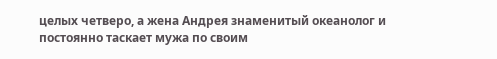целых четверо, а жена Андрея знаменитый океанолог и постоянно таскает мужа по своим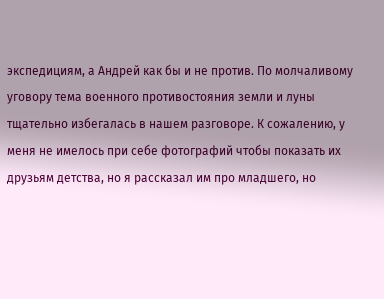экспедициям, а Андрей как бы и не против. По молчаливому уговору тема военного противостояния земли и луны тщательно избегалась в нашем разговоре. К сожалению, у меня не имелось при себе фотографий чтобы показать их друзьям детства, но я рассказал им про младшего, но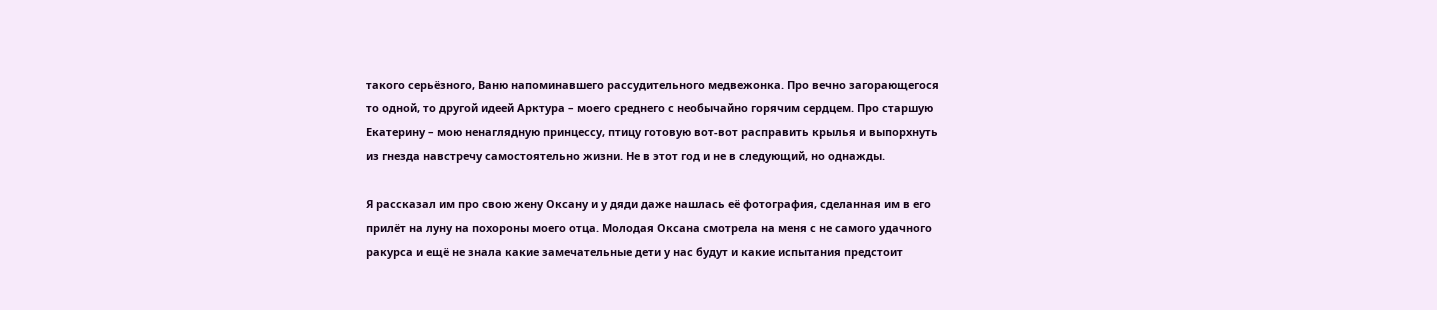такого серьёзного, Ваню напоминавшего рассудительного медвежонка. Про вечно загорающегося то одной, то другой идеей Арктура – моего среднего с необычайно горячим сердцем. Про старшую Екатерину – мою ненаглядную принцессу, птицу готовую вот-вот расправить крылья и выпорхнуть из гнезда навстречу самостоятельно жизни. Не в этот год и не в следующий, но однажды.

Я рассказал им про свою жену Оксану и у дяди даже нашлась её фотография, сделанная им в его прилёт на луну на похороны моего отца. Молодая Оксана смотрела на меня с не самого удачного ракурса и ещё не знала какие замечательные дети у нас будут и какие испытания предстоит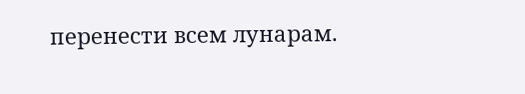перенести всем лунарам.